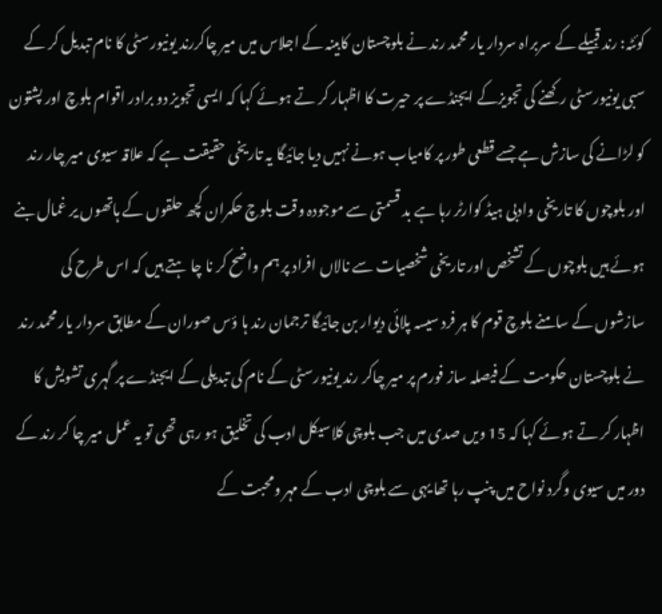کوئٹہ: رند قبیلے کے سربراہ سردار یار محمد رند نے بلوچستان کابینہ کے اجلاس میں میر چاکررند یونیورسٹی کا نام تبدیل کر کے سبی یونیورسٹی رکھنے کی تجویزکے ایجنڈے پر حیرت کا اظہار کر تے ہوئے کہا کہ ایسی تجویز دو برادر اقوام بلوچ اور پشتون کو لڑانے کی سازش ہے جسے قطعی طور پر کامیاب ہونے نہیں دیا جائیگا یہ تاریخی حقیقت ہے کہ علاقہ سیوی میر چار رند اور بلوچوں کا تاریخی وادبی ہیڈ کوارٹر رہا ہے بد قسمتی سے موجودہ وقت بلوچ حکمران کچھ حلقوں کے ہاتھوں یر غمال بنے ہوئے ہیں بلوچوں کے تشخص اور تاریخی شخصیات سے نالاں افراد پر ہم واضح کر نا چا ہتے ہیں کہ اس طرح کی سازشوں کے سامنے بلوچ قوم کا ہر فرد سیسہ پلائی دیوار بن جائیگا ترجمان رند ہا ؤس صوران کے مطابق سردار یار محمد رند نے بلوچستان حکومت کے فیصلہ ساز فورم پر میر چاکر رند یونیورسٹی کے نام کی تبدیلی کے ایجنڈے پر گہری تشویش کا اظہار کر تے ہوئے کہا کہ 15 ویں صدی میں جب بلوچی کلاسیکل ادب کی تخلیق ہو رہی تھی تو یہ عمل میر چا کر رند کے دور میں سیوی وگرد نواح میں پنپ رہا تھا یہی سے بلوچی ادب کے مہر ومحبت کے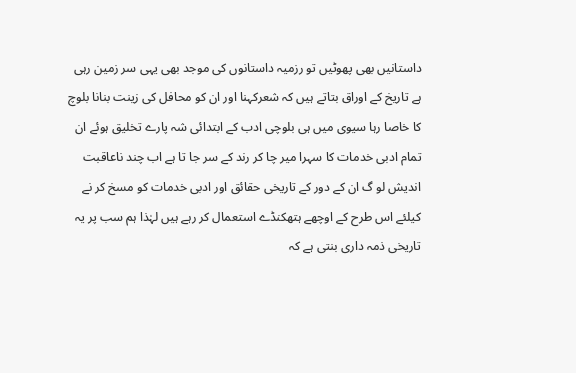داستانیں بھی پھوٹیں تو رزمیہ داستانوں کی موجد بھی یہی سر زمین رہی ہے تاریخ کے اوراق بتاتے ہیں کہ شعرکہنا اور ان کو محافل کی زینت بنانا بلوچ کا خاصا رہا سیوی میں ہی بلوچی ادب کے ابتدائی شہ پارے تخلیق ہوئے ان تمام ادبی خدمات کا سہرا میر چا کر رند کے سر جا تا ہے اب چند ناعاقبت اندیش لو گ ان کے دور کے تاریخی حقائق اور ادبی خدمات کو مسخ کر نے کیلئے اس طرح کے اوچھے ہتھکنڈے استعمال کر رہے ہیں لہٰذا ہم سب پر یہ تاریخی ذمہ داری بنتی ہے کہ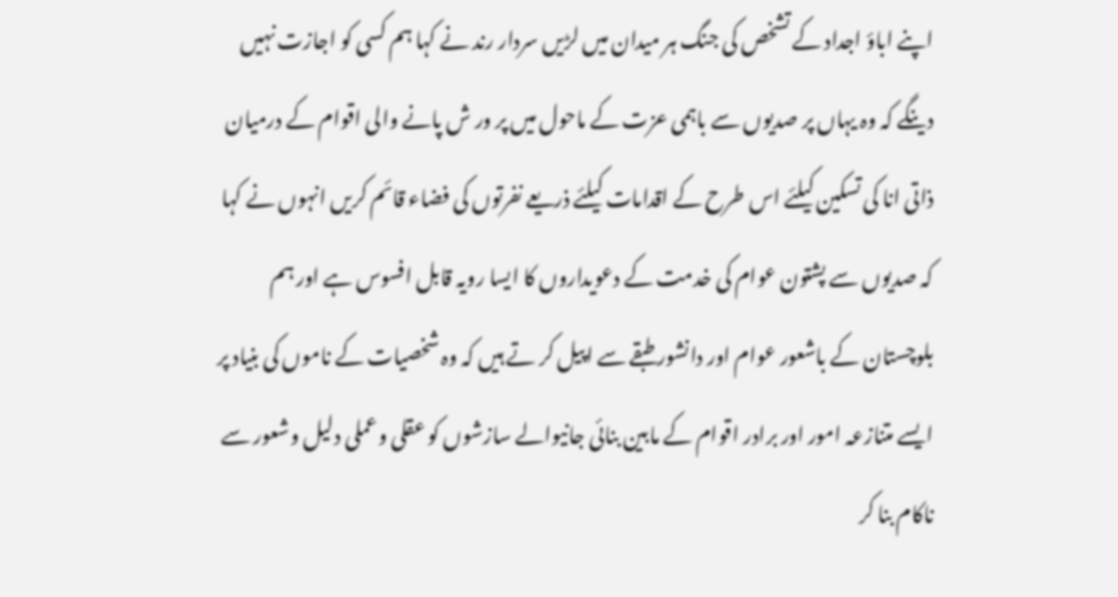اپنے اباؤ اجداد کے تشخص کی جنگ ہر میدان میں لڑیں سردار رند نے کہا ہم کسی کو اجازت نہیں دینگے کہ وہ یہاں پر صدیوں سے باہمی عزت کے ماحول میں پر ور ش پانے والی اقوام کے درمیان ذاتی انا کی تسکین کیلئے اس طرح کے اقدامات کیلئے ذریعے نفرتوں کی فضاء قائم کریں انہوں نے کہا کہ صدیوں سے پشتون عوام کی خدمت کے دعویداروں کا ایسا رویہ قابل افسوس ہے اور ہم بلوچستان کے باشعور عوام اور دانشور طبقے سے اپیل کر تے ہیں کہ وہ شخصیات کے ناموں کی بنیاد پر ایسے متنازعہ امور اور برادر اقوام کے مابین بنائی جانیوالے سازشوں کو عقلی وعملی دلیل وشعور سے ناکام بنا کر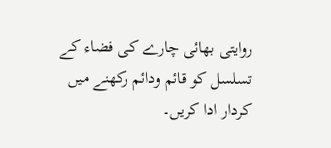روایتی بھائی چارے کی فضاء کے تسلسل کو قائم ودائم رکھنے میں کردار ادا کریں۔